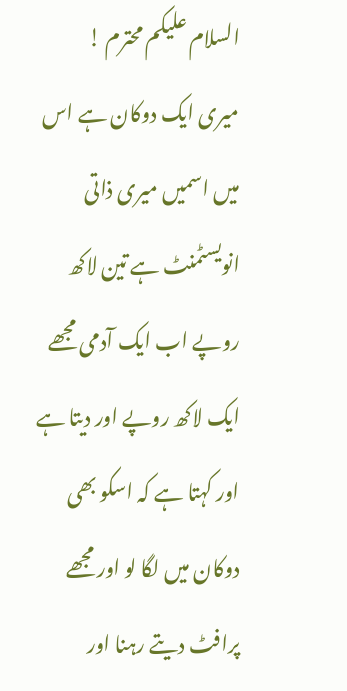السلام علیکم محترم !
میری ایک دوکان ہے اس میں اسمیں میری ذاتی انویسٹمنٹ ہے تین لاکھ روپے اب ایک آدمی مجھے ایک لاکھ روپے اور دیتا ہے اور کہتا ہے کہ اسکو بھی دوکان میں لگا لو اور مجھے پرافٹ دیتے رہنا اور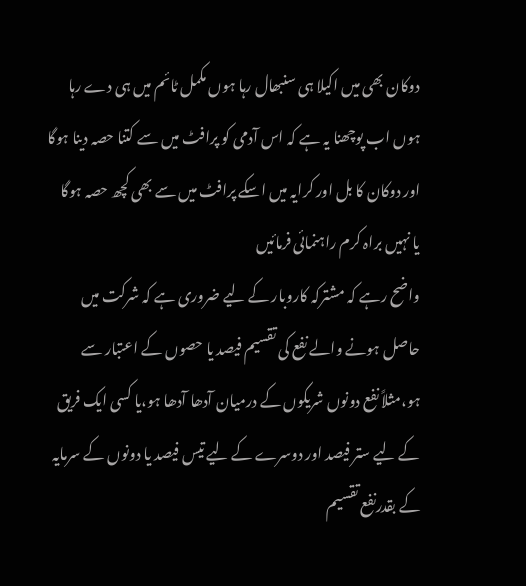دوکان بھی میں اکیلا ہی سنبھال رہا ہوں مکمل ٹائم میں ہی دے رہا ہوں اب پوچھنا یہ ہے کہ اس آدمی کو پرافٹ میں سے کتنا حصہ دینا ہوگا اور دوکان کا بل اور کرایہ میں اسکے پرافٹ میں سے بھی کچھ حصہ ہوگا یا نہیں براہ کرم راہنمائی فرمائیں
واضح رہے کہ مشترکہ کاروبار کے لیے ضروری ہے کہ شرکت میں حاصل ہونے والے نفع کی تقسیم فیصد یا حصوں کے اعتبار سے ہو،مثلاً نفع دونوں شریکوں کے درمیان آدھا آدھا ہو،یا کسی ایک فریق کے لیے ستر فیصد اور دوسرے کے لیے تیس فیصد یا دونوں کے سرمایہ کے بقدرنفع تقسیم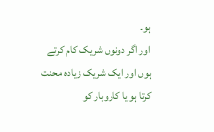ہو۔
اور اگر دونوں شریک کام کرتے ہوں اور ایک شریک زیادہ محنت کرتا ہو یا کاروبار کو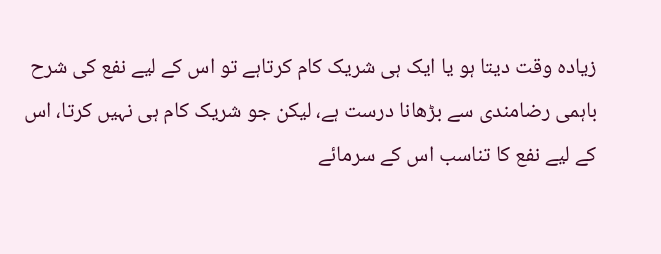زیادہ وقت دیتا ہو یا ایک ہی شریک کام کرتاہے تو اس کے لیے نفع کی شرح باہمی رضامندی سے بڑھانا درست ہے، لیکن جو شریک کام ہی نہیں کرتا، اس کے لیے نفع کا تناسب اس کے سرمائے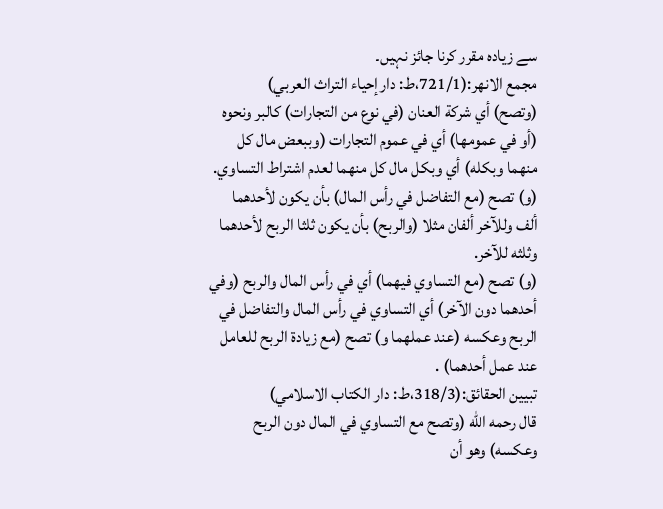سے زیادہ مقرر کرنا جائز نہیں۔
مجمع الانهر:(721/1،ط: دارإحياء التراث العربي)
(وتصح) أي شركة العنان (في نوع من التجارات) كالبر ونحوه (أو في عمومها) أي في عموم التجارات (وببعض مال كل منهما وبكله) أي وبكل مال كل منهما لعدم اشتراط التساوي.
(و) تصح (مع التفاضل في رأس المال) بأن يكون لأحدهما ألف وللآخر ألفان مثلا (والربح) بأن يكون ثلثا الربح لأحدهما وثلثه للآخر.
(و) تصح (مع التساوي فيهما) أي في رأس المال والربح (وفي أحدهما دون الآخر) أي التساوي في رأس المال والتفاضل في الربح وعكسه (عند عملهما و) تصح (مع زيادة الربح للعامل عند عمل أحدهما) .
تبيين الحقائق:(318/3،ط: دار الكتاب الاسلامي)
قال رحمه الله (وتصح مع التساوي في المال دون الربح وعكسه) وهو أن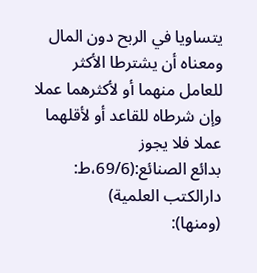يتساويا في الربح دون المال ومعناه أن يشترطا الأكثر للعامل منهما أو لأكثرهما عملا وإن شرطاه للقاعد أو لأقلهما عملا فلا يجوز
بدائع الصنائع:(69/6،ط: دارالكتب العلمية)
(ومنها):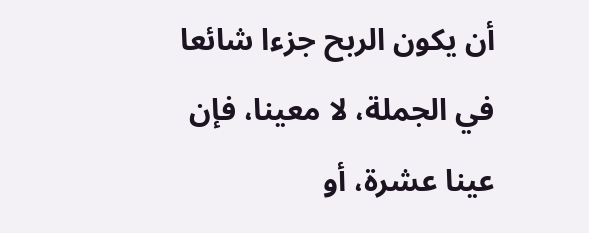أن يكون الربح جزءا شائعا في الجملة، لا معينا، فإن عينا عشرة، أو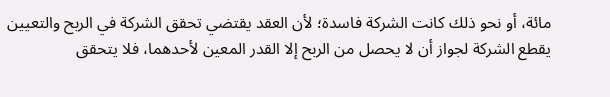مائة، أو نحو ذلك كانت الشركة فاسدة؛ لأن العقد يقتضي تحقق الشركة في الربح والتعيين يقطع الشركة لجواز أن لا يحصل من الربح إلا القدر المعين لأحدهما، فلا يتحقق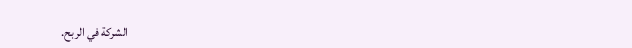الشركة في الربح.